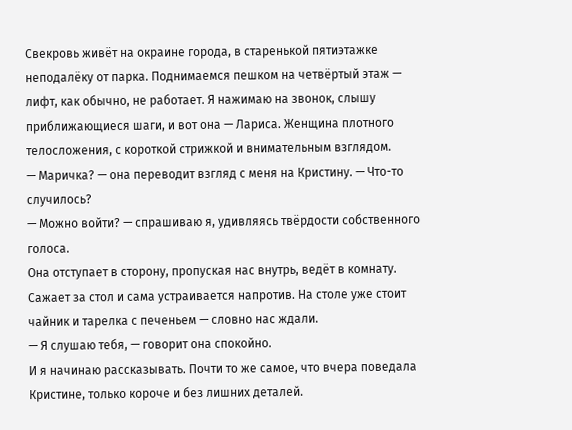Свекровь живёт на окраине города, в старенькой пятиэтажке неподалёку от парка. Поднимаемся пешком на четвёртый этаж — лифт, как обычно, не работает. Я нажимаю на звонок, слышу приближающиеся шаги, и вот она — Лариса. Женщина плотного телосложения, с короткой стрижкой и внимательным взглядом.
— Маричка? — она переводит взгляд с меня на Кристину. — Что-то случилось?
— Можно войти? — спрашиваю я, удивляясь твёрдости собственного голоса.
Она отступает в сторону, пропуская нас внутрь, ведёт в комнату. Сажает за стол и сама устраивается напротив. На столе уже стоит чайник и тарелка с печеньем — словно нас ждали.
— Я слушаю тебя, — говорит она спокойно.
И я начинаю рассказывать. Почти то же самое, что вчера поведала Кристине, только короче и без лишних деталей.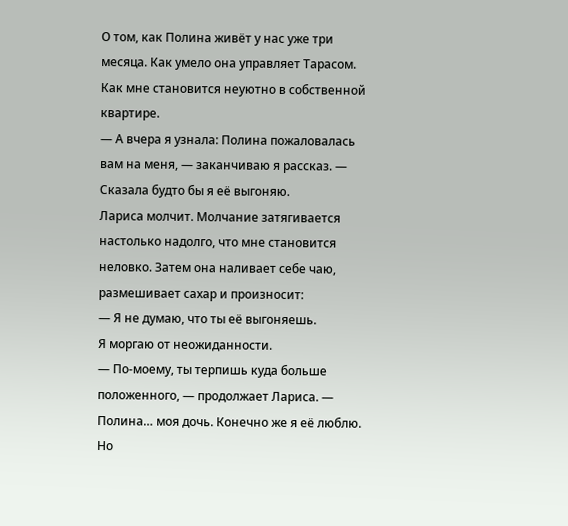О том, как Полина живёт у нас уже три месяца. Как умело она управляет Тарасом. Как мне становится неуютно в собственной квартире.
— А вчера я узнала: Полина пожаловалась вам на меня, — заканчиваю я рассказ. — Сказала будто бы я её выгоняю.
Лариса молчит. Молчание затягивается настолько надолго, что мне становится неловко. Затем она наливает себе чаю, размешивает сахар и произносит:
— Я не думаю, что ты её выгоняешь.
Я моргаю от неожиданности.
— По-моему, ты терпишь куда больше положенного, — продолжает Лариса. — Полина… моя дочь. Конечно же я её люблю. Но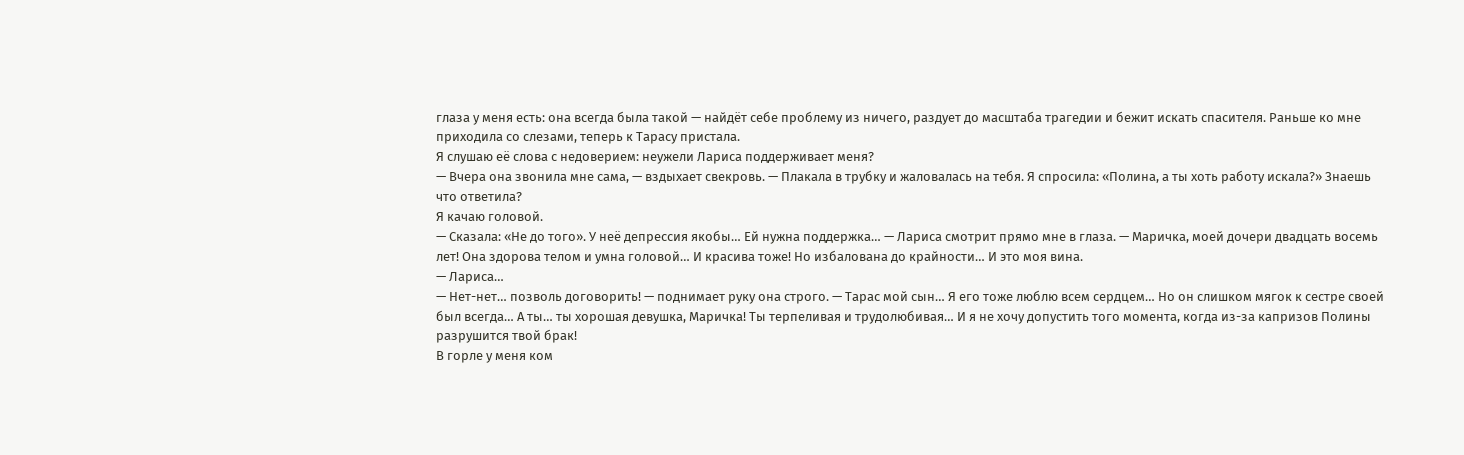глаза у меня есть: она всегда была такой — найдёт себе проблему из ничего, раздует до масштаба трагедии и бежит искать спасителя. Раньше ко мне приходила со слезами, теперь к Тарасу пристала.
Я слушаю её слова с недоверием: неужели Лариса поддерживает меня?
— Вчера она звонила мне сама, — вздыхает свекровь. — Плакала в трубку и жаловалась на тебя. Я спросила: «Полина, а ты хоть работу искала?» Знаешь что ответила?
Я качаю головой.
— Сказала: «Не до того». У неё депрессия якобы… Ей нужна поддержка… — Лариса смотрит прямо мне в глаза. — Маричка, моей дочери двадцать восемь лет! Она здорова телом и умна головой… И красива тоже! Но избалована до крайности… И это моя вина.
— Лариса…
— Нет-нет… позволь договорить! — поднимает руку она строго. — Тарас мой сын… Я его тоже люблю всем сердцем… Но он слишком мягок к сестре своей был всегда… А ты… ты хорошая девушка, Маричка! Ты терпеливая и трудолюбивая… И я не хочу допустить того момента, когда из-за капризов Полины разрушится твой брак!
В горле у меня ком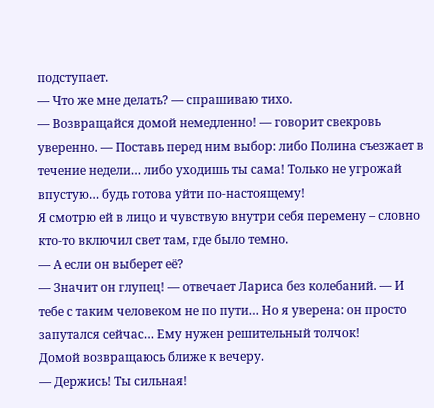подступает.
— Что же мне делать? — спрашиваю тихо.
— Возвращайся домой немедленно! — говорит свекровь уверенно. — Поставь перед ним выбор: либо Полина съезжает в течение недели… либо уходишь ты сама! Только не угрожай впустую… будь готова уйти по-настоящему!
Я смотрю ей в лицо и чувствую внутри себя перемену – словно кто-то включил свет там, где было темно.
— А если он выберет её?
— Значит он глупец! — отвечает Лариса без колебаний. — И тебе с таким человеком не по пути… Но я уверена: он просто запутался сейчас… Ему нужен решительный толчок!
Домой возвращаюсь ближе к вечеру.
— Держись! Ты сильная!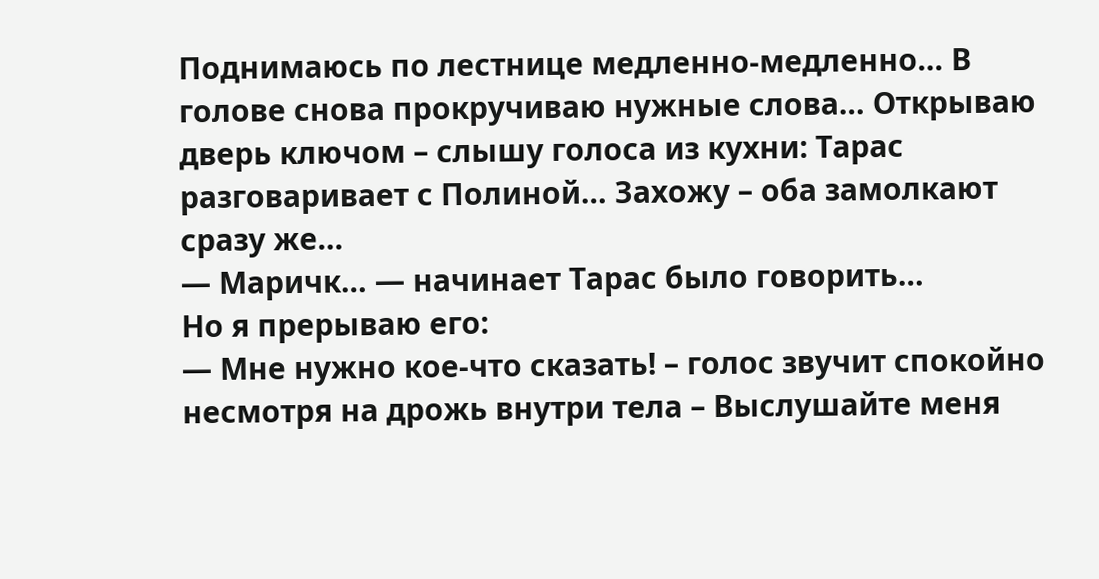Поднимаюсь по лестнице медленно-медленно… В голове снова прокручиваю нужные слова… Открываю дверь ключом – слышу голоса из кухни: Тарас разговаривает с Полиной… Захожу – оба замолкают сразу же…
— Маричк… — начинает Тарас было говорить…
Но я прерываю его:
— Мне нужно кое-что сказать! – голос звучит спокойно несмотря на дрожь внутри тела – Выслушайте меня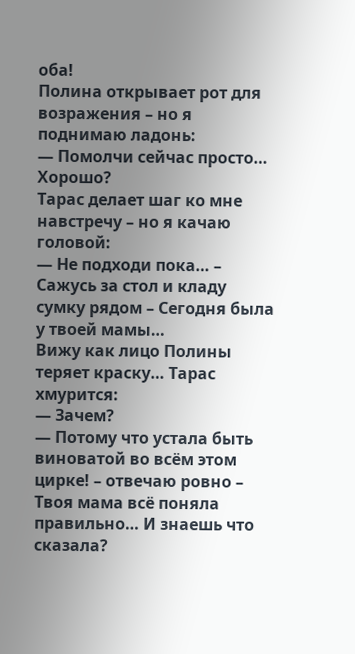оба!
Полина открывает рот для возражения – но я поднимаю ладонь:
— Помолчи сейчас просто… Хорошо?
Тарас делает шаг ко мне навстречу – но я качаю головой:
— Не подходи пока… – Сажусь за стол и кладу сумку рядом – Сегодня была у твоей мамы…
Вижу как лицо Полины теряет краску… Тарас хмурится:
— Зачем?
— Потому что устала быть виноватой во всём этом цирке! – отвечаю ровно – Твоя мама всё поняла правильно… И знаешь что сказала?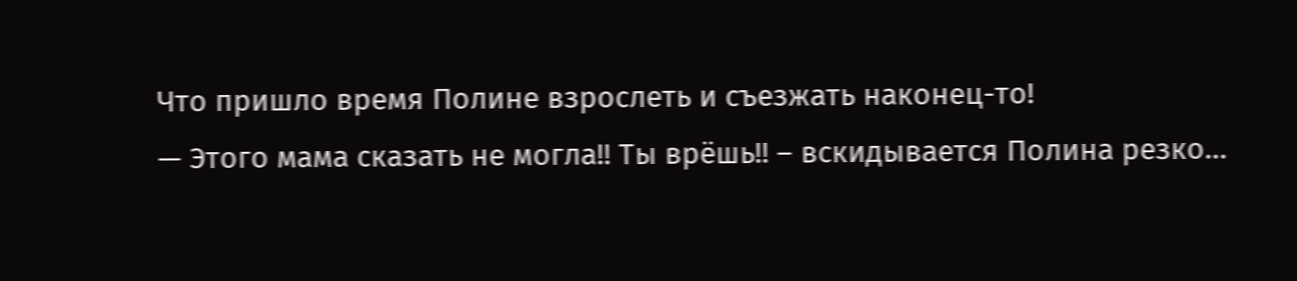Что пришло время Полине взрослеть и съезжать наконец-то!
— Этого мама сказать не могла!! Ты врёшь!! – вскидывается Полина резко…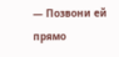— Позвони ей прямо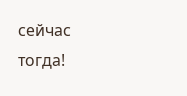сейчас тогда!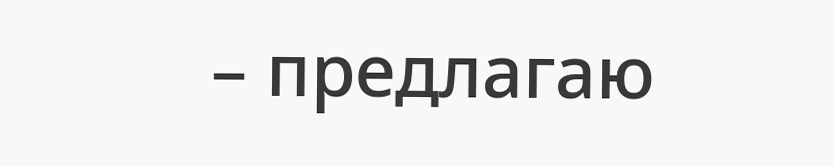– предлагаю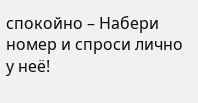спокойно – Набери номер и спроси лично у неё!